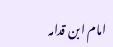امام ابن قدامہ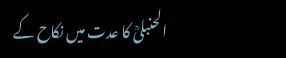الحنبلیؒ کا عدت میں نکاح کے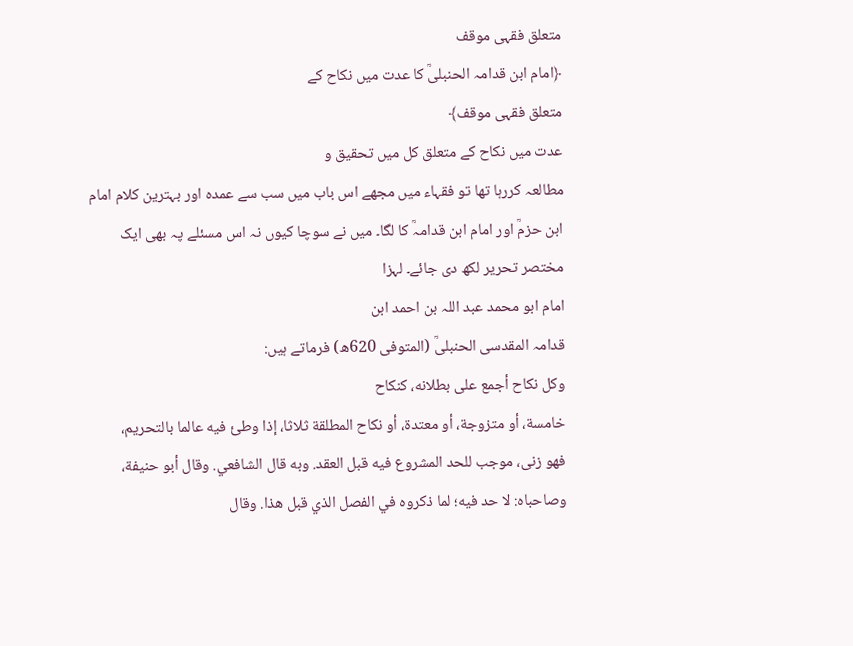متعلق فقہی موقف
﴿امام ابن قدامہ الحنبلیؒ کا عدت میں نکاح کے
متعلق فقہی موقف﴾
عدت میں نکاح کے متعلق کل میں تحقیق و
مطالعہ کررہا تھا تو فقہاء میں مجھے اس باب میں سب سے عمدہ اور بہترین کلام امام
ابن حزمؒ اور امام ابن قدامہؒ کا لگا۔ میں نے سوچا کیوں نہ اس مسئلے پہ بھی ایک
مختصر تحریر لکھ دی جائے۔ لہزا
امام ابو محمد عبد اللہ بن احمد ابن
قدامہ المقدسی الحنبلیؒ (المتوفی 620ھ) فرماتے ہیں:
وكل نكاح أجمع على بطلانه، كنكاح
خامسة، أو متزوجة، أو معتدة، أو نكاح المطلقة ثلاثا، إذا وطئ فيه عالما بالتحريم،
فهو زنى، موجب للحد المشروع فيه قبل العقد. وبه قال الشافعي. وقال أبو حنيفة،
وصاحباه: لا حد فيه؛ لما ذكروه في الفصل الذي قبل هذا. وقال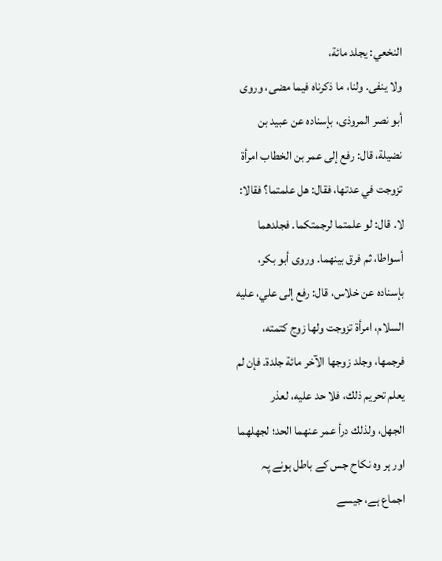النخعي: يجلد مائة،
ولا ينفى. ولنا، ما ذكرناه فيما مضى، وروى أبو نصر المروذى، بإسناده عن عبيد بن
نضيلة، قال: رفع إلى عمر بن الخطاب امرأة تزوجت في عدتها، فقال: هل علمتما؟ فقالا:
لا. قال: لو علمتما لرجمتكما. فجلدهما أسواطا، ثم فرق بينهما. وروى أبو بكر،
بإسناده عن خلاس، قال: رفع إلى علي، عليه السلام، امرأة تزوجت ولها زوج كتمته،
فرجمها، وجلد زوجها الآخر مائة جلدة. فإن لم يعلم تحريم ذلك، فلا حد عليه، لعذر
الجهل، ولذلك درأ عمر عنهما الحد؛ لجهلهما
اور ہر وہ نکاح جس کے باطل ہونے پہ
اجماع ہے، جیسے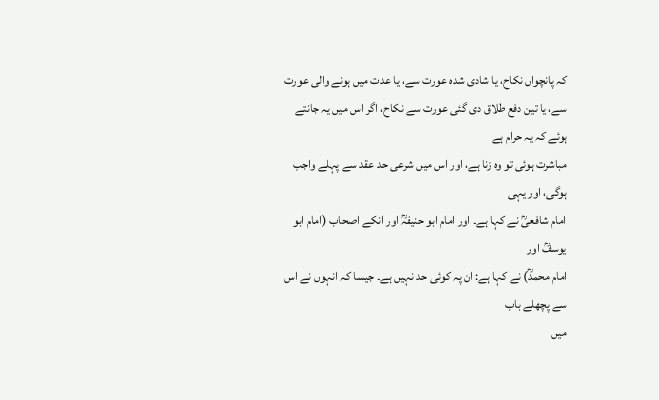کہ پانچواں نکاح، یا شادی شدہ عورت سے، یا عدت میں ہونے والی عورت
سے، یا تین دفع طلاق دی گئی عورت سے نکاح، اگر اس میں یہ جانتے ہوئے کہ یہ حرام ہے
مباشرت ہوئی تو وہ زنا ہے، اور اس میں شرعی حد عقد سے پہلے واجب ہوگی، اور یہی
امام شافعیؒ نے کہا ہے۔ اور امام ابو حنیفہؒ اور انکے اصحاب (امام ابو یوسفؒ اور
امام محمدؒ) نے کہا ہے: ان پہ کوئی حد نہیں ہے۔ جیسا کہ انہوں نے اس سے پچھلے باب
میں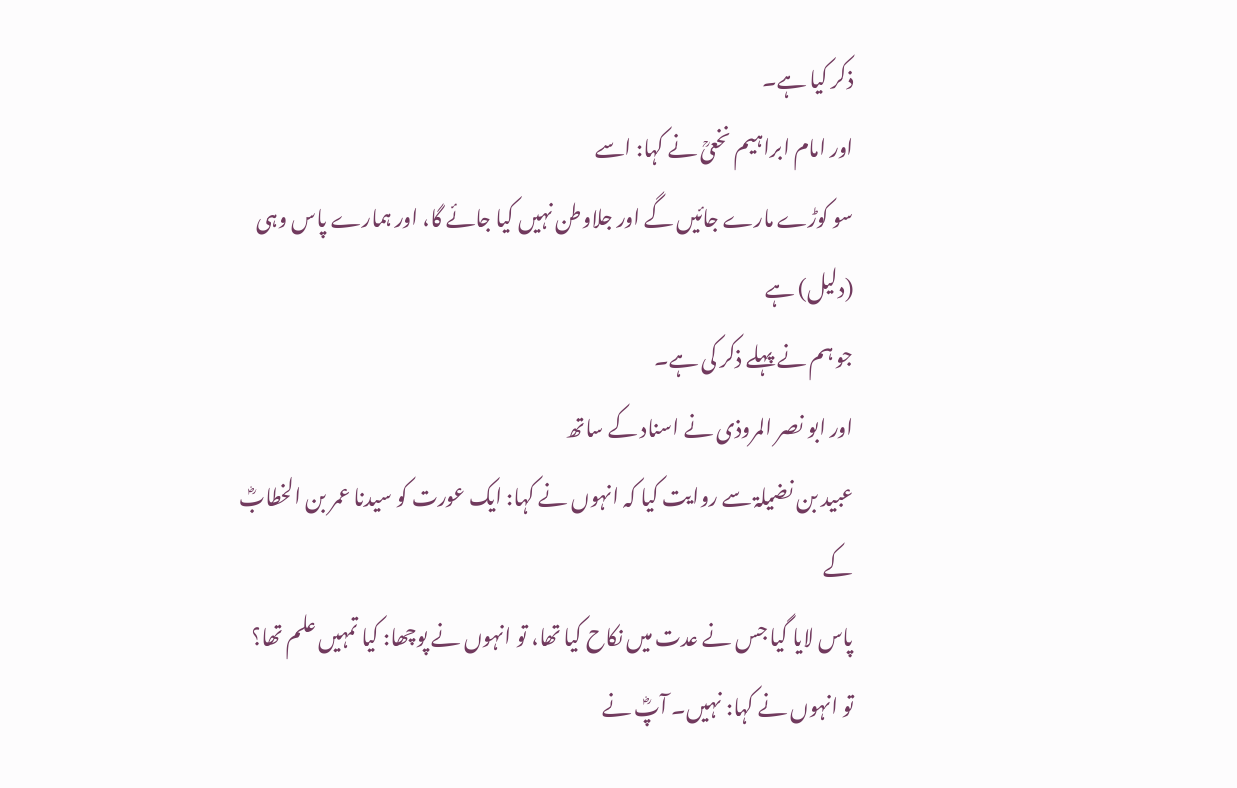ذکر کیا ہے۔
اور امام ابراہیم نخعیؒ نے کہا: اسے
سو کوڑے مارے جائیں گے اور جلاوطن نہیں کیا جائے گا، اور ہمارے پاس وہی (دلیل) ہے
جو ہم نے پہلے ذکر کی ہے۔
اور ابو نصر المروذی نے اسناد کے ساتھ
عبید بن نضیلۃ سے روایت کیا کہ انہوں نے کہا: ایک عورت کو سیدنا عمر بن الخطابؓ کے
پاس لایا گیا جس نے عدت میں نکاح کیا تھا، تو انہوں نے پوچھا: کیا تمہیں علم تھا؟
تو انہوں نے کہا: نہیں۔ آپؓ نے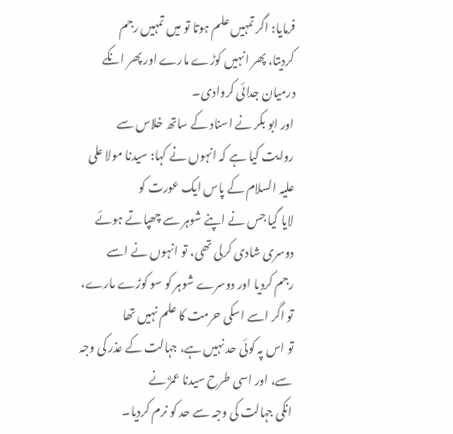فرمایا: اگر تمہیں علم ہوتا تو میں تمہیں رجم
کردیتا، پھر انہیں کوڑے مارے اور پھر انکے درمیان جدائی کروادی۔
اور ابو بکر نے اسناد کے ساتھ خلاس سے
روایت کیا ہے کہ انہوں نے کہا: سیدنا مولا علی علیہ السلام کے پاس ایک عورت کو
لایا گیا جس نے اپنے شوہر سے چھپاتے ہوئے دوسری شادی کرلی تھی، تو انہوں نے اسے
رجم کردیا اور دوسرے شوہر کو سو کوڑے مارے،
تو اگر اسے اسکی حرمت کا علم نہیں تھا
تو اس پہ کوئی حد نہیں ہے، جہالت کے عذر کی وجہ سے، اور اسی طرح سیدنا عمرؓ نے
انکی جہالت کی وجہ سے حد کو نرم کردیا۔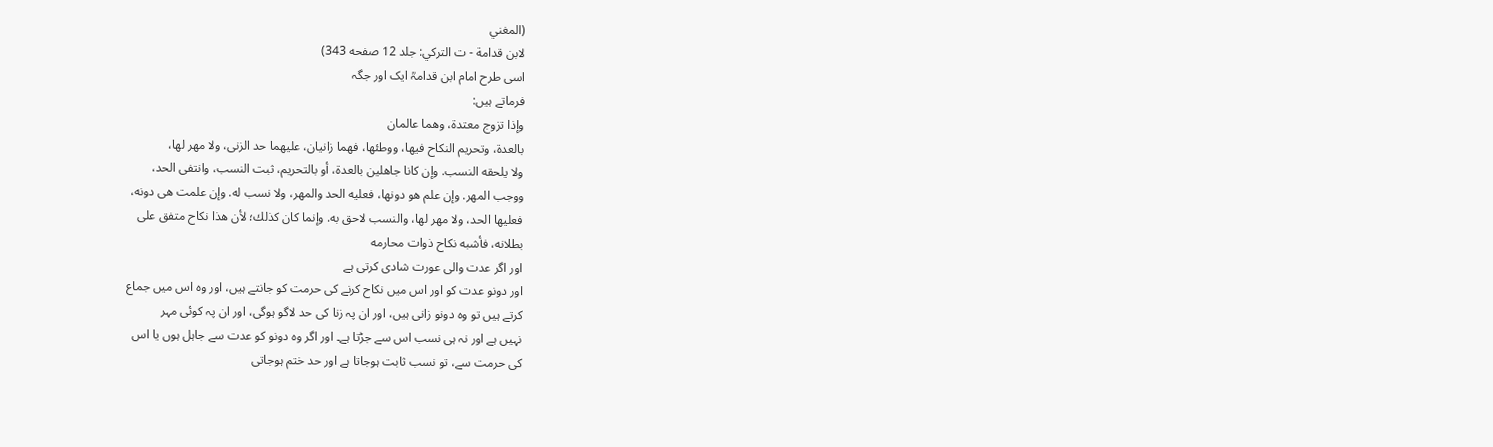(المغني
لابن قدامة - ت التركي: جلد 12 صفحه 343)
اسی طرح امام ابن قدامہؒ ایک اور جگہ
فرماتے ہیں:
وإذا تزوج معتدة، وهما عالمان
بالعدة، وتحريم النكاح فيها، ووطئها، فهما زانيان، عليهما حد الزنى، ولا مهر لها،
ولا يلحقه النسب. وإن كانا جاهلين بالعدة، أو بالتحريم، ثبت النسب، وانتفى الحد،
ووجب المهر. وإن علم هو دونها، فعليه الحد والمهر، ولا نسب له. وإن علمت هى دونه،
فعليها الحد، ولا مهر لها، والنسب لاحق به. وإنما كان كذلك؛ لأن هذا نكاح متفق على
بطلانه، فأشبه نكاح ذوات محارمه
اور اگر عدت والی عورت شادی کرتی ہے
اور دونو عدت کو اور اس میں نکاح کرنے کی حرمت کو جانتے ہیں، اور وہ اس میں جماع
کرتے ہیں تو وہ دونو زانی ہیں، اور ان پہ زنا کی حد لاگو ہوگی، اور ان پہ کوئی مہر
نہیں ہے اور نہ ہی نسب اس سے جڑتا ہے۔ اور اگر وہ دونو کو عدت سے جاہل ہوں یا اس
کی حرمت سے، تو نسب ثابت ہوجاتا ہے اور حد ختم ہوجاتی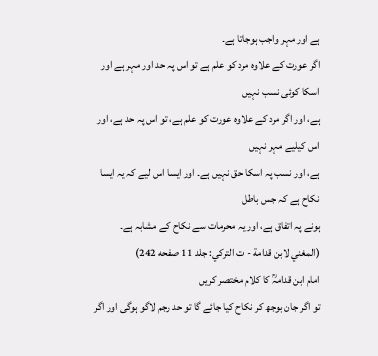ہے اور مہر واجب ہوجاتا ہے۔
اگر عورت کے علاوہ مرد کو علم ہے تو اس پہ حد اور مہر ہے اور اسکا کوئی نسب نہیں
ہے، اور اگر مرد کے علاوہ عورت کو علم ہے، تو اس پہ حد ہے، اور اس کیلیے مہر نہیں
ہے، اور نسب پہ اسکا حق نہیں ہے۔ اور ایسا اس لیے کہ یہ ایسا نکاح ہے کہ جس باطل
ہونے پہ اتفاق ہے، اور یہ محرمات سے نکاح کے مشابہ ہے۔
(المغني لابن قدامة - ت التركي: جلد 11 صفحه 242)
امام ابن قدامہؒ کا کلام مختصر کریں
تو اگر جان بوجھ کر نکاح کیا جائے گا تو حد رجم لاگو ہوگی اور اگر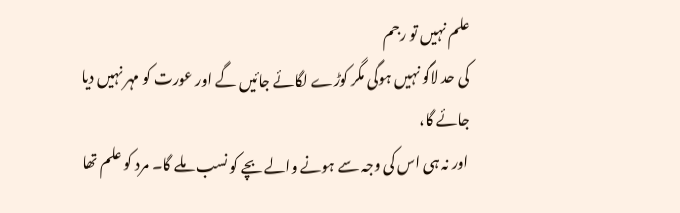علم نہیں تو رجم
کی حد لاگو نہیں ہوگی مگر کوڑے لگائے جائیں گے اور عورت کو مہر نہیں دیا جائے گا،
اور نہ ہی اس کی وجہ سے ہونے والے بچے کو نسب ملے گا۔ مرد کو علم تھا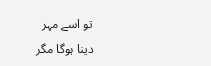تو اسے مہر
دینا ہوگا مگر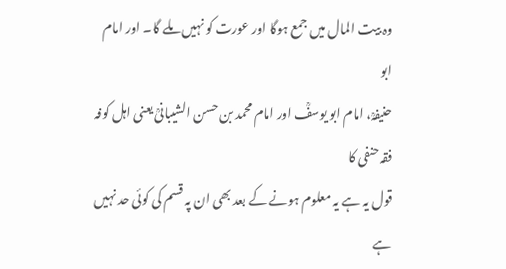وہ بیت المال میں جمع ہوگا اور عورت کو نہیں ملے گا۔ اور امام ابو
حنیفہؒ، امام ابو یوسفؒ اور امام محمد بن حسن الشیبانیؒ یعنی اہل کوفہ فقہ حنفی کا
قول یہ ہے یہ معلوم ہونے کے بعد بھی ان پہ قسم کی کوئی حد نہیں ہے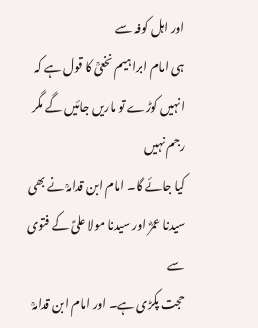اور اہل کوفہ سے
ہی امام ابراہیم نخعیؒ کا قول ہے کہ انہیں کوڑے تو ماریں جائیں گے مگر رجم نہیں
کیا جائے گا۔ امام ابن قدامہؒ نے بھی سیدنا عمرؓ اور سیدنا مولا علیؑ کے فتوی سے
حجت پکڑی ہے۔ اور امام ابن قدامہؒ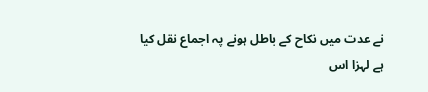نے عدت میں نکاح کے باطل ہونے پہ اجماع نقل کیا
ہے لہزا اس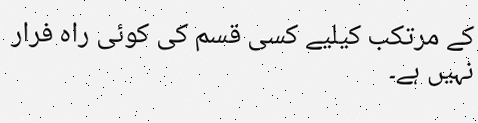کے مرتکب کیلیے کسی قسم کی کوئی راہ فرار نہیں ہے۔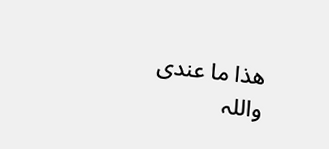ھذا ما عندی واللہ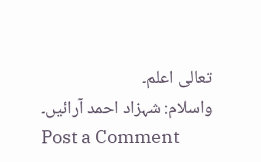تعالی اعلم۔
واسلام: شہزاد احمد آرائیں۔
Post a Comment